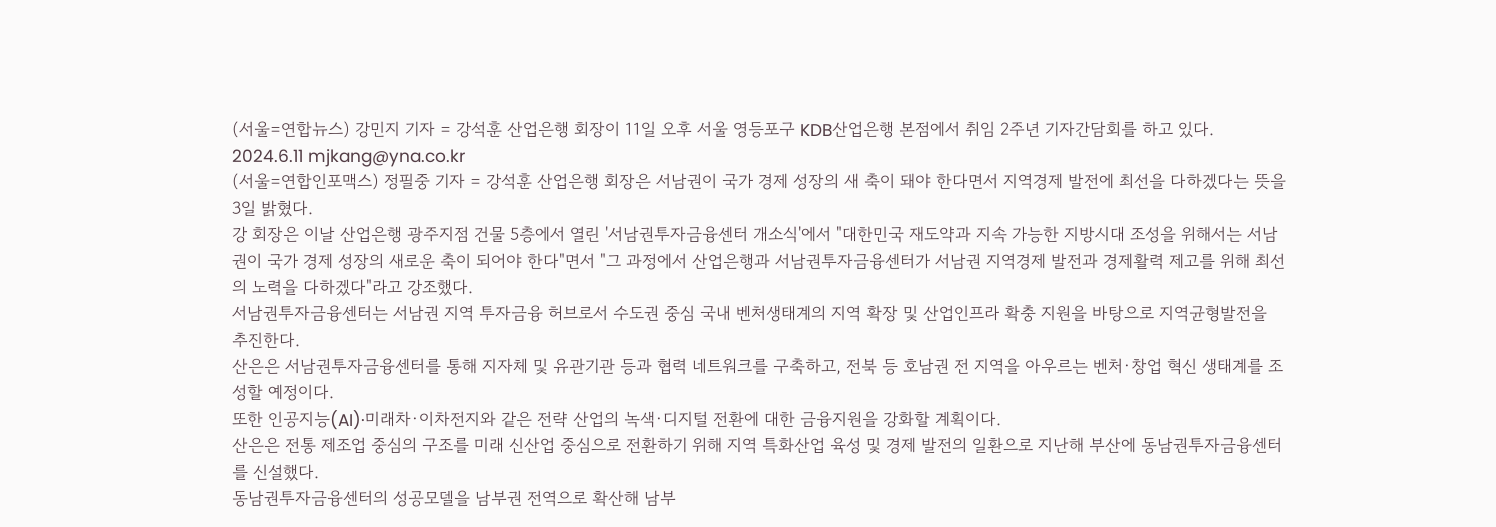(서울=연합뉴스) 강민지 기자 = 강석훈 산업은행 회장이 11일 오후 서울 영등포구 KDB산업은행 본점에서 취임 2주년 기자간담회를 하고 있다. 2024.6.11 mjkang@yna.co.kr
(서울=연합인포맥스) 정필중 기자 = 강석훈 산업은행 회장은 서남권이 국가 경제 성장의 새 축이 돼야 한다면서 지역경제 발전에 최선을 다하겠다는 뜻을 3일 밝혔다.
강 회장은 이날 산업은행 광주지점 건물 5층에서 열린 '서남권투자금융센터 개소식'에서 "대한민국 재도약과 지속 가능한 지방시대 조성을 위해서는 서남권이 국가 경제 성장의 새로운 축이 되어야 한다"면서 "그 과정에서 산업은행과 서남권투자금융센터가 서남권 지역경제 발전과 경제활력 제고를 위해 최선의 노력을 다하겠다"라고 강조했다.
서남권투자금융센터는 서남권 지역 투자금융 허브로서 수도권 중심 국내 벤처생태계의 지역 확장 및 산업인프라 확충 지원을 바탕으로 지역균형발전을 추진한다.
산은은 서남권투자금융센터를 통해 지자체 및 유관기관 등과 협력 네트워크를 구축하고, 전북 등 호남권 전 지역을 아우르는 벤처·창업 혁신 생태계를 조성할 예정이다.
또한 인공지능(AI)·미래차·이차전지와 같은 전략 산업의 녹색·디지털 전환에 대한 금융지원을 강화할 계획이다.
산은은 전통 제조업 중심의 구조를 미래 신산업 중심으로 전환하기 위해 지역 특화산업 육성 및 경제 발전의 일환으로 지난해 부산에 동남권투자금융센터를 신설했다.
동남권투자금융센터의 성공모델을 남부권 전역으로 확산해 남부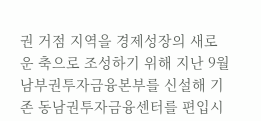권 거점 지역을 경제성장의 새로운 축으로 조성하기 위해 지난 9월 남부권투자금융본부를 신설해 기존 동남권투자금융센터를 편입시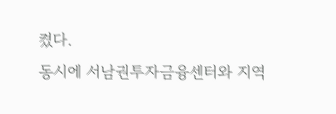켰다.
동시에 서남권투자금융센터와 지역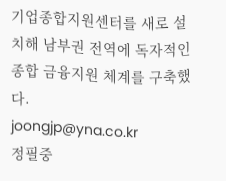기업종합지원센터를 새로 설치해 남부권 전역에 독자적인 종합 금융지원 체계를 구축했다.
joongjp@yna.co.kr
정필중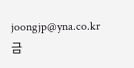joongjp@yna.co.kr
금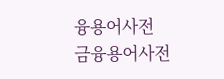융용어사전
금융용어사전